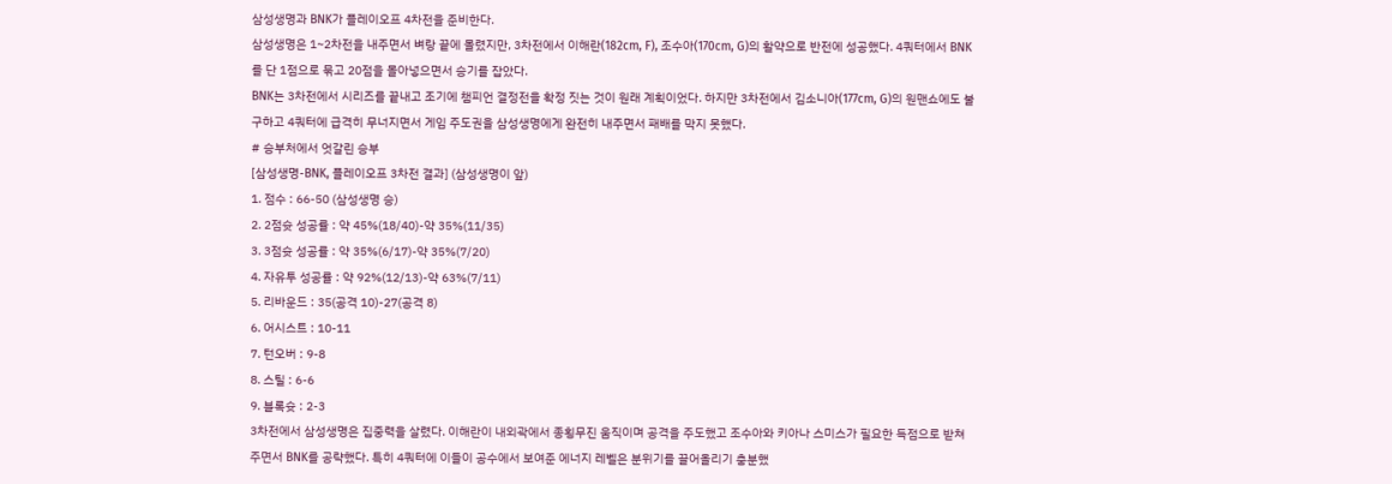삼성생명과 BNK가 플레이오프 4차전을 준비한다.
삼성생명은 1~2차전을 내주면서 벼랑 끝에 몰렸지만, 3차전에서 이해란(182cm, F), 조수아(170cm, G)의 활약으로 반전에 성공했다. 4쿼터에서 BNK를 단 1점으로 묶고 20점을 몰아넣으면서 승기를 잡았다.
BNK는 3차전에서 시리즈를 끝내고 조기에 챔피언 결정전을 확정 짓는 것이 원래 계획이었다. 하지만 3차전에서 김소니아(177cm, G)의 원맨쇼에도 불구하고 4쿼터에 급격히 무너지면서 게임 주도권을 삼성생명에게 완전히 내주면서 패배를 막지 못했다.
# 승부처에서 엇갈린 승부
[삼성생명-BNK, 플레이오프 3차전 결과] (삼성생명이 앞)
1. 점수 : 66-50 (삼성생명 승)
2. 2점슛 성공률 : 약 45%(18/40)-약 35%(11/35)
3. 3점슛 성공률 : 약 35%(6/17)-약 35%(7/20)
4. 자유투 성공률 : 약 92%(12/13)-약 63%(7/11)
5. 리바운드 : 35(공격 10)-27(공격 8)
6. 어시스트 : 10-11
7. 턴오버 : 9-8
8. 스틸 : 6-6
9. 블록슛 : 2-3
3차전에서 삼성생명은 집중력을 살렸다. 이해란이 내외곽에서 종횡무진 움직이며 공격을 주도했고 조수아와 키아나 스미스가 필요한 득점으로 받쳐주면서 BNK를 공략했다. 특히 4쿼터에 이들이 공수에서 보여준 에너지 레벨은 분위기를 끌어올리기 충분했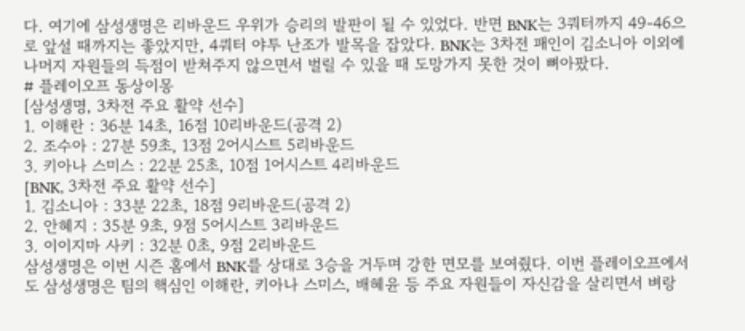다. 여기에 삼성생명은 리바운드 우위가 승리의 발판이 될 수 있었다. 반면 BNK는 3쿼터까지 49-46으로 앞설 때까지는 좋았지만, 4쿼터 야투 난조가 발목을 잡았다. BNK는 3차전 패인이 김소니아 이외에 나머지 자원들의 득점이 받쳐주지 않으면서 벌릴 수 있을 때 도망가지 못한 것이 뼈아팠다.
# 플레이오프 동상이몽
[삼성생명, 3차전 주요 활약 선수]
1. 이해란 : 36분 14초, 16점 10리바운드(공격 2)
2. 조수아 : 27분 59초, 13점 2어시스트 5리바운드
3. 키아나 스미스 : 22분 25초, 10점 1어시스트 4리바운드
[BNK, 3차전 주요 활약 선수]
1. 김소니아 : 33분 22초, 18점 9리바운드(공격 2)
2. 안혜지 : 35분 9초, 9점 5어시스트 3리바운드
3. 이이지마 사키 : 32분 0초, 9점 2리바운드
삼성생명은 이번 시즌 홈에서 BNK를 상대로 3승을 거두며 강한 면모를 보여줬다. 이번 플레이오프에서도 삼성생명은 팀의 핵심인 이해란, 키아나 스미스, 배혜윤 등 주요 자원들이 자신감을 살리면서 벼랑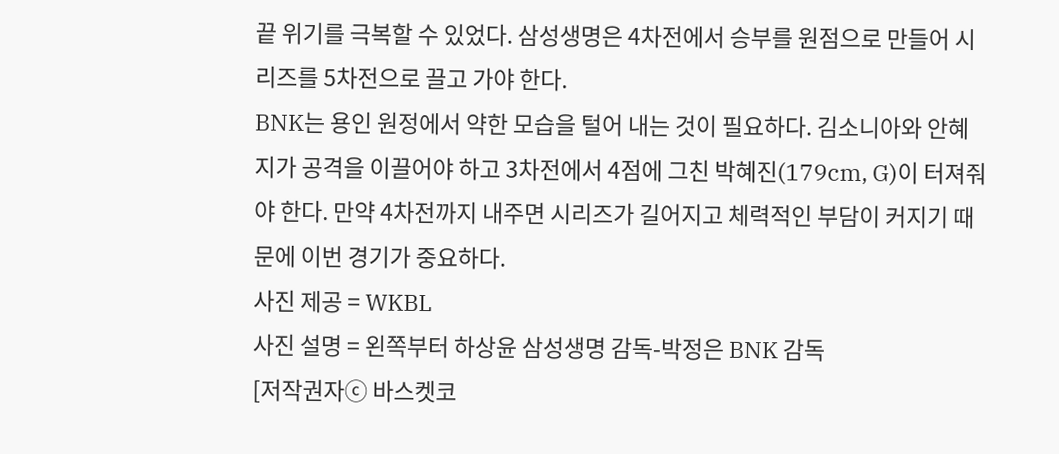끝 위기를 극복할 수 있었다. 삼성생명은 4차전에서 승부를 원점으로 만들어 시리즈를 5차전으로 끌고 가야 한다.
BNK는 용인 원정에서 약한 모습을 털어 내는 것이 필요하다. 김소니아와 안혜지가 공격을 이끌어야 하고 3차전에서 4점에 그친 박혜진(179cm, G)이 터져줘야 한다. 만약 4차전까지 내주면 시리즈가 길어지고 체력적인 부담이 커지기 때문에 이번 경기가 중요하다.
사진 제공 = WKBL
사진 설명 = 왼쪽부터 하상윤 삼성생명 감독-박정은 BNK 감독
[저작권자ⓒ 바스켓코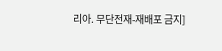리아. 무단전재-재배포 금지]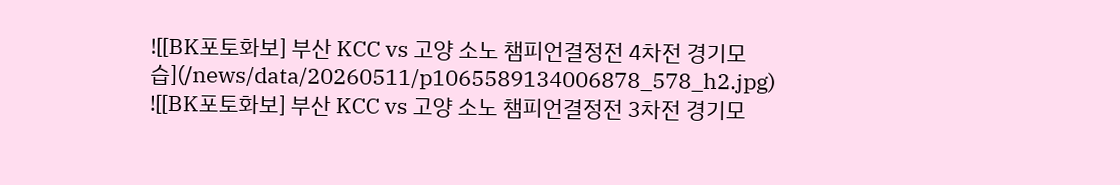![[BK포토화보] 부산 KCC vs 고양 소노 챔피언결정전 4차전 경기모습](/news/data/20260511/p1065589134006878_578_h2.jpg)
![[BK포토화보] 부산 KCC vs 고양 소노 챔피언결정전 3차전 경기모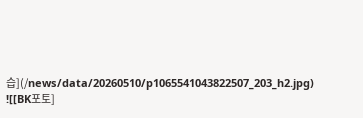습](/news/data/20260510/p1065541043822507_203_h2.jpg)
![[BK포토]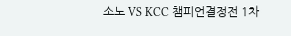소노 VS KCC 챔피언결정전 1차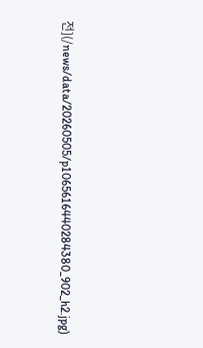전](/news/data/20260505/p1065616440284380_902_h2.jpg)